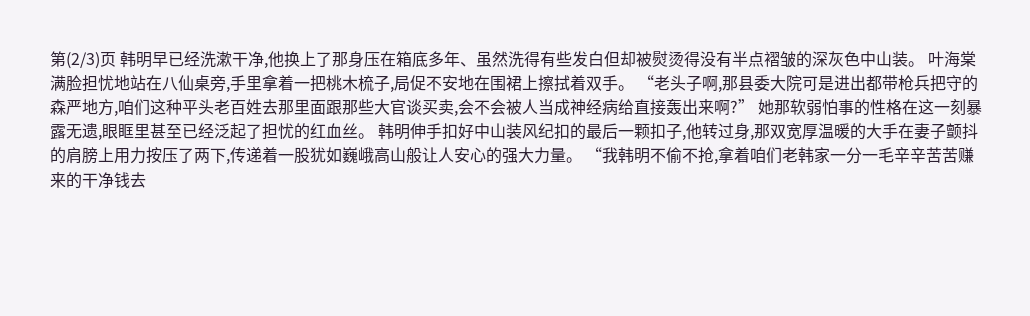第(2/3)页 韩明早已经洗漱干净,他换上了那身压在箱底多年、虽然洗得有些发白但却被熨烫得没有半点褶皱的深灰色中山装。 叶海棠满脸担忧地站在八仙桌旁,手里拿着一把桃木梳子,局促不安地在围裙上擦拭着双手。 “老头子啊,那县委大院可是进出都带枪兵把守的森严地方,咱们这种平头老百姓去那里面跟那些大官谈买卖,会不会被人当成神经病给直接轰出来啊?” 她那软弱怕事的性格在这一刻暴露无遗,眼眶里甚至已经泛起了担忧的红血丝。 韩明伸手扣好中山装风纪扣的最后一颗扣子,他转过身,那双宽厚温暖的大手在妻子颤抖的肩膀上用力按压了两下,传递着一股犹如巍峨高山般让人安心的强大力量。 “我韩明不偷不抢,拿着咱们老韩家一分一毛辛辛苦苦赚来的干净钱去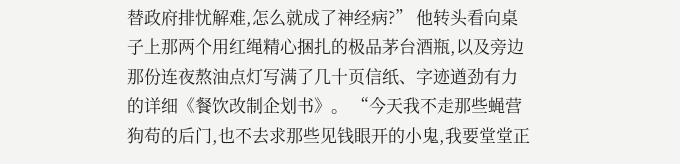替政府排忧解难,怎么就成了神经病?” 他转头看向桌子上那两个用红绳精心捆扎的极品茅台酒瓶,以及旁边那份连夜熬油点灯写满了几十页信纸、字迹遒劲有力的详细《餐饮改制企划书》。 “今天我不走那些蝇营狗苟的后门,也不去求那些见钱眼开的小鬼,我要堂堂正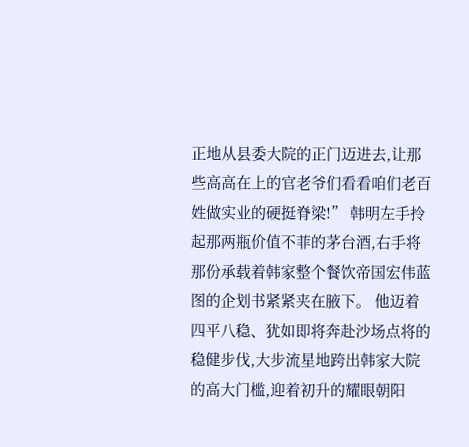正地从县委大院的正门迈进去,让那些高高在上的官老爷们看看咱们老百姓做实业的硬挺脊梁!” 韩明左手拎起那两瓶价值不菲的茅台酒,右手将那份承载着韩家整个餐饮帝国宏伟蓝图的企划书紧紧夹在腋下。 他迈着四平八稳、犹如即将奔赴沙场点将的稳健步伐,大步流星地跨出韩家大院的高大门槛,迎着初升的耀眼朝阳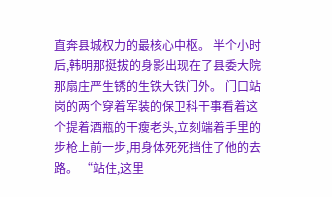直奔县城权力的最核心中枢。 半个小时后,韩明那挺拔的身影出现在了县委大院那扇庄严生锈的生铁大铁门外。 门口站岗的两个穿着军装的保卫科干事看着这个提着酒瓶的干瘦老头,立刻端着手里的步枪上前一步,用身体死死挡住了他的去路。 “站住,这里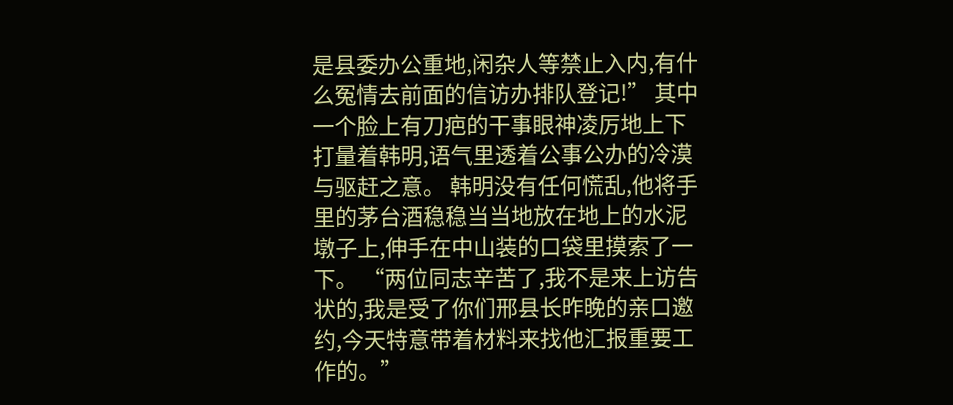是县委办公重地,闲杂人等禁止入内,有什么冤情去前面的信访办排队登记!” 其中一个脸上有刀疤的干事眼神凌厉地上下打量着韩明,语气里透着公事公办的冷漠与驱赶之意。 韩明没有任何慌乱,他将手里的茅台酒稳稳当当地放在地上的水泥墩子上,伸手在中山装的口袋里摸索了一下。 “两位同志辛苦了,我不是来上访告状的,我是受了你们邢县长昨晚的亲口邀约,今天特意带着材料来找他汇报重要工作的。”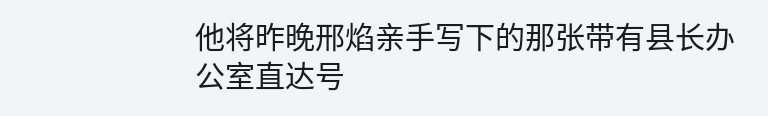他将昨晚邢焰亲手写下的那张带有县长办公室直达号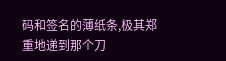码和签名的薄纸条,极其郑重地递到那个刀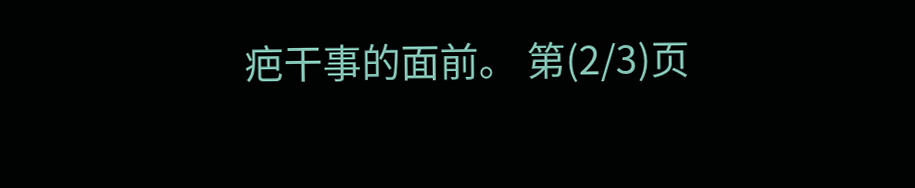疤干事的面前。 第(2/3)页